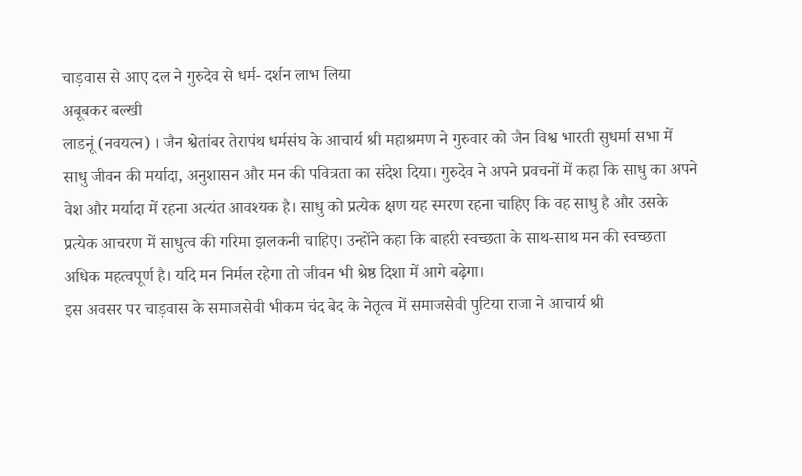चाड़वास से आए दल ने गुरुदेव से धर्म- दर्शन लाभ लिया
अबूबकर बल्खी
लाडनूं (नवयत्न) । जैन श्वेतांबर तेरापंथ धर्मसंघ के आचार्य श्री महाश्रमण ने गुरुवार को जैन विश्व भारती सुधर्मा सभा में साधु जीवन की मर्यादा, अनुशासन और मन की पवित्रता का संदेश दिया। गुरुदेव ने अपने प्रवचनों में कहा कि साधु का अपने वेश और मर्यादा में रहना अत्यंत आवश्यक है। साधु को प्रत्येक क्षण यह स्मरण रहना चाहिए कि वह साधु है और उसके प्रत्येक आचरण में साधुत्व की गरिमा झलकनी चाहिए। उन्होंने कहा कि बाहरी स्वच्छता के साथ-साथ मन की स्वच्छता अधिक महत्वपूर्ण है। यदि मन निर्मल रहेगा तो जीवन भी श्रेष्ठ दिशा में आगे बढ़ेगा।
इस अवसर पर चाड़वास के समाजसेवी भीकम चंद बेद के नेतृत्व में समाजसेवी पुटिया राजा ने आचार्य श्री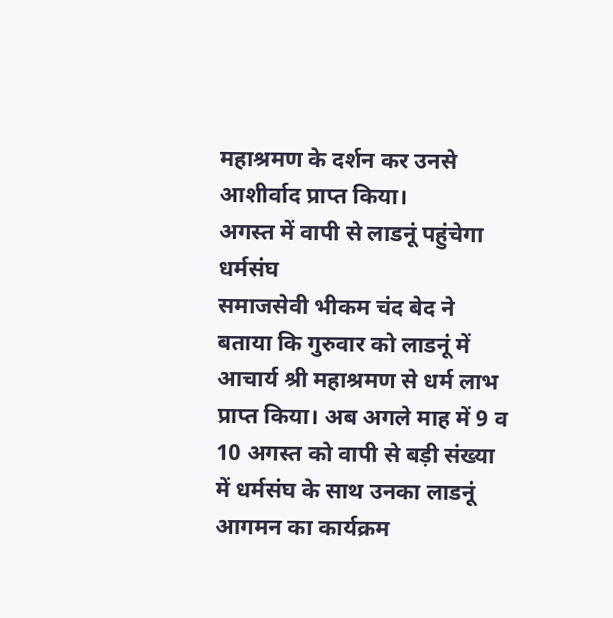महाश्रमण के दर्शन कर उनसे आशीर्वाद प्राप्त किया।
अगस्त में वापी से लाडनूं पहुंचेगा धर्मसंघ
समाजसेवी भीकम चंद बेद ने बताया कि गुरुवार को लाडनूं में आचार्य श्री महाश्रमण से धर्म लाभ प्राप्त किया। अब अगले माह में 9 व 10 अगस्त को वापी से बड़ी संख्या में धर्मसंघ के साथ उनका लाडनूं आगमन का कार्यक्रम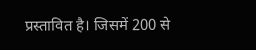प्रस्तावित है। जिसमें 200 से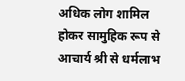अधिक लोग शामिल होकर सामुहिक रूप से आचार्य श्री से धर्मलाभ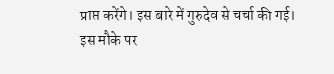प्राप्त करेंगे। इस बारे में गुरुदेव से चर्चा की गई।
इस मौके पर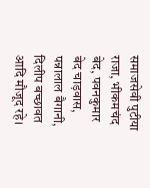समाजसेवी पुटीया राजा, भीकमचंद बेद, पवनकुमार बेद चाड़वास, पन्नालाल बैगानी, दिलीप बच्छावत आदि मौजूद रहे।